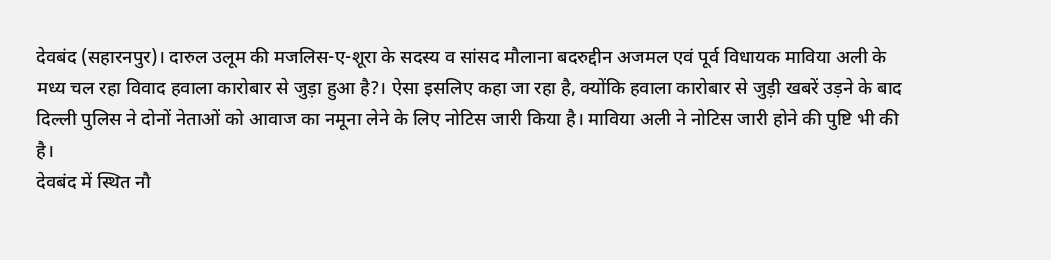देवबंद (सहारनपुर)। दारुल उलूम की मजलिस-ए-शूरा के सदस्य व सांसद मौलाना बदरुद्दीन अजमल एवं पूर्व विधायक माविया अली के मध्य चल रहा विवाद हवाला कारोबार से जुड़ा हुआ है?। ऐसा इसलिए कहा जा रहा है, क्योंकि हवाला कारोबार से जुड़ी खबरें उड़ने के बाद दिल्ली पुलिस ने दोनों नेताओं को आवाज का नमूना लेने के लिए नोटिस जारी किया है। माविया अली ने नोटिस जारी होने की पुष्टि भी की है।
देवबंद में स्थित नौ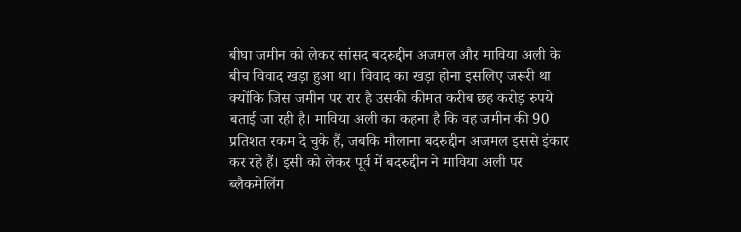बीघा जमीन को लेकर सांसद बदरुद्दीन अजमल और माविया अली के बीच विवाद खड़ा हुआ था। विवाद का खड़ा होना इसलिए जरूरी था क्योंकि जिस जमीन पर रार है उसकी कीमत करीब छह करोड़ रुपये बताई जा रही है। माविया अली का कहना है कि वह जमीन की 90 प्रतिशत रकम दे चुके हैं, जबकि मौलाना बदरुद्दीन अजमल इससे इंकार कर रहे हैं। इसी को लेकर पूर्व में बदरुद्दीन ने माविया अली पर ब्लैकमेलिंग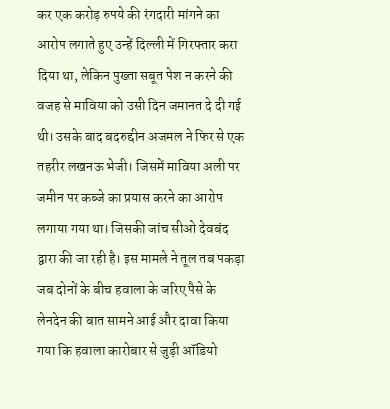कर एक करोड़ रुपये की रंगदारी मांगने का आरोप लगाते हुए उन्हें दिल्ली में गिरफ्तार करा दिया था, लेकिन पुख्ता सबूत पेश न करने की वजह से माविया को उसी दिन जमानत दे दी गई थी। उसके बाद बदरुद्दीन अजमल ने फिर से एक तहरीर लखनऊ भेजी। जिसमें माविया अली पर जमीन पर कब्जे का प्रयास करने का आरोप लगाया गया था। जिसकी जांच सीओ देवबंद द्वारा की जा रही है। इस मामले ने तूल तब पकड़ा जब दोनों के बीच हवाला के जरिए पैसे के लेनदेन की बात सामने आई और दावा किया गया कि हवाला कारोबार से जुड़ी ऑडियो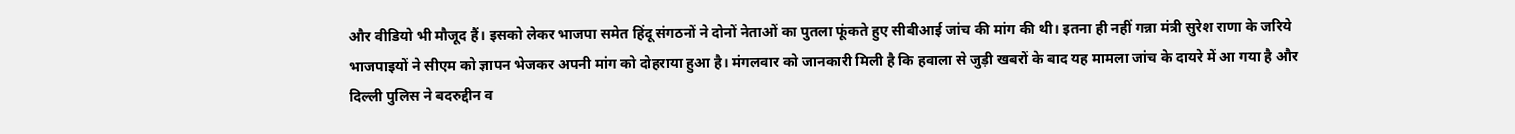और वीडियो भी मौजूद हैं। इसको लेकर भाजपा समेत हिंदू संगठनों ने दोनों नेताओं का पुतला फूंकते हुए सीबीआई जांच की मांग की थी। इतना ही नहीं गन्ना मंत्री सुरेश राणा के जरिये भाजपाइयों ने सीएम को ज्ञापन भेजकर अपनी मांग को दोहराया हुआ है। मंगलवार को जानकारी मिली है कि हवाला से जुड़ी खबरों के बाद यह मामला जांच के दायरे में आ गया है और दिल्ली पुलिस ने बदरुद्दीन व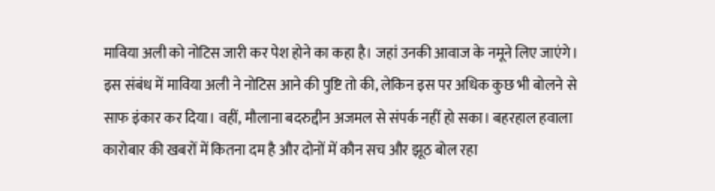माविया अली को नोटिस जारी कर पेश होने का कहा है। जहां उनकी आवाज के नमूने लिए जाएंगे। इस संबंध में माविया अली ने नोटिस आने की पुष्टि तो की, लेकिन इस पर अधिक कुछ भी बोलने से साफ इंकार कर दिया। वहीं, मौलाना बदरुद्दीन अजमल से संपर्क नहीं हो सका। बहरहाल हवाला कारोबार की खबरों में कितना दम है और दोनों में कौन सच और झूठ बोल रहा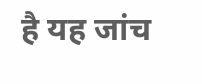है यह जांच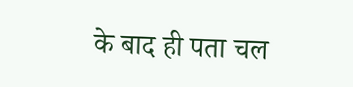के बाद ही पता चल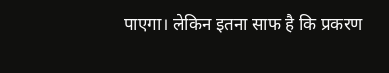पाएगा। लेकिन इतना साफ है कि प्रकरण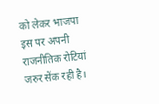को लेकर भाजपा इस पर अपनी राजनीतिक रोटियां जरुर सेंक रही है।